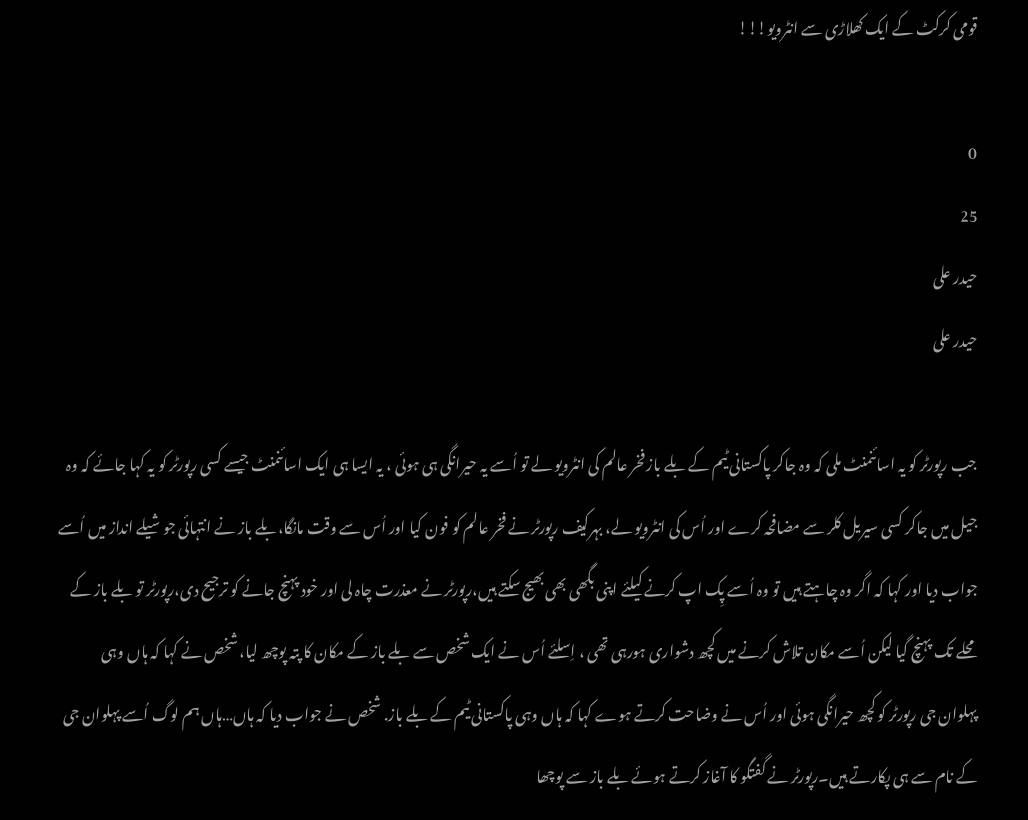قومی کرکٹ کے ایک کھلاڑی سے انٹرویو!!!

0
25
حیدر علی
حیدر علی

جب رپورٹر کو یہ اسائنمنٹ ملی کہ وہ جاکر پاکستانی ٹیم کے بلے باز فخر عالم کی انٹرویو لے تو اُسے یہ حیرانگی ہی ہوئی ، یہ ایسا ہی ایک اسائنمنٹ جیسے کسی رپورٹر کو یہ کہا جائے کہ وہ جیل میں جاکر کسی سیریل کلر سے مضافحہ کرے اور اُس کی انٹرویو لے، بہرکیف رپورٹر نے فخر عالم کو فون کیا اور اُس سے وقت مانگا،بلے باز نے انتہائی جوشیلے انداز میں اُسے جواب دیا اور کہا کہ اگر وہ چاہتے ہیں تو وہ اُسے پِک اپ کرنے کیلئے اپنی بگھی بھی بھیج سکتے ہیں،رپورٹر نے معذرت چاہ لی اور خود پہنچ جانے کو ترجیح دی،رپورٹر تو بلے باز کے محلے تک پہنچ گیا لیکن اُسے مکان تلاش کرنے میں کچھ دشواری ہورہی تھی ، اِسلئے اُس نے ایک شخص سے بلے باز کے مکان کا پتہ پوچھ لیا، شخص نے کہا کہ ہاں وہی پہلوان جی رپورٹر کو کچھ حیرانگی ہوئی اور اُس نے وضاحت کرتے ہوے کہا کہ ہاں وہی پاکستانی ٹیم کے بلے باز. شخص نے جواب دیا کہ ہاں…ہاں ہم لوگ اُسے پہلوان جی کے نام سے ہی پکارتے ہیں۔رپورٹر نے گفتگو کا آغاز کرتے ہوئے بلے باز سے پوچھا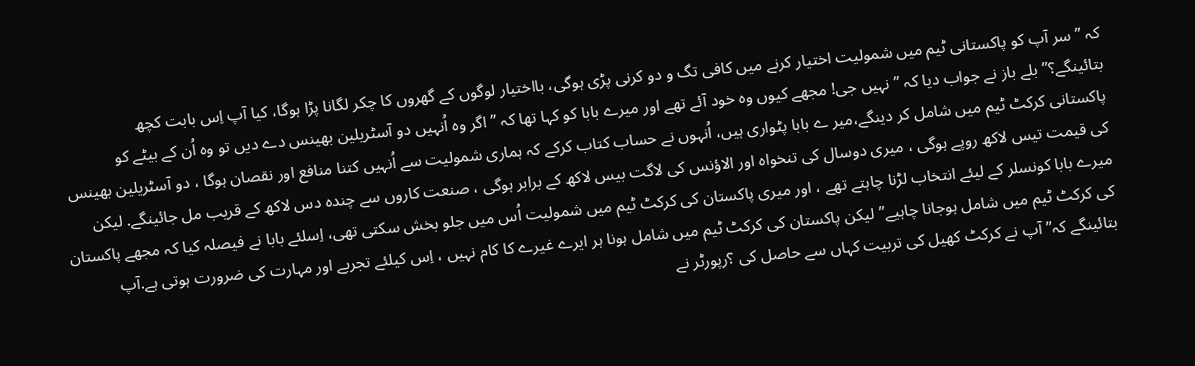کہ ” سر آپ کو پاکستانی ٹیم میں شمولیت اختیار کرنے میں کافی تگ و دو کرنی پڑی ہوگی، بااختیار لوگوں کے گھروں کا چکر لگانا پڑا ہوگا، کیا آپ اِس بابت کچھ بتائینگے؟”بلے باز نے جواب دیا کہ ” نہیں جی! مجھے کیوں وہ خود آئے تھے اور میرے بابا کو کہا تھا کہ ” اگر وہ اُنہیں دو آسٹریلین بھینس دے دیں تو وہ اُن کے بیٹے کو پاکستانی کرکٹ ٹیم میں شامل کر دینگے،میر ے بابا پٹواری ہیں، اُنہوں نے حساب کتاب کرکے کہ ہماری شمولیت سے اُنہیں کتنا منافع اور نقصان ہوگا ، دو آسٹریلین بھینس کی قیمت تیس لاکھ روپے ہوگی ، میری دوسال کی تنخواہ اور الاؤنس کی لاگت بیس لاکھ کے برابر ہوگی ، صنعت کاروں سے چندہ دس لاکھ کے قریب مل جائینگے. لیکن میرے بابا کونسلر کے لیئے انتخاب لڑنا چاہتے تھے ، اور میری پاکستان کی کرکٹ ٹیم میں شمولیت اُس میں جلو بخش سکتی تھی، اِسلئے بابا نے فیصلہ کیا کہ مجھے پاکستان کی کرکٹ ٹیم میں شامل ہوجانا چاہیے”لیکن پاکستان کی کرکٹ ٹیم میں شامل ہونا ہر ایرے غیرے کا کام نہیں ، اِس کیلئے تجربے اور مہارت کی ضرورت ہوتی ہے.آپ بتائینگے کہ” آپ نے کرکٹ کھیل کی تربیت کہاں سے حاصل کی ؟رپورٹر نے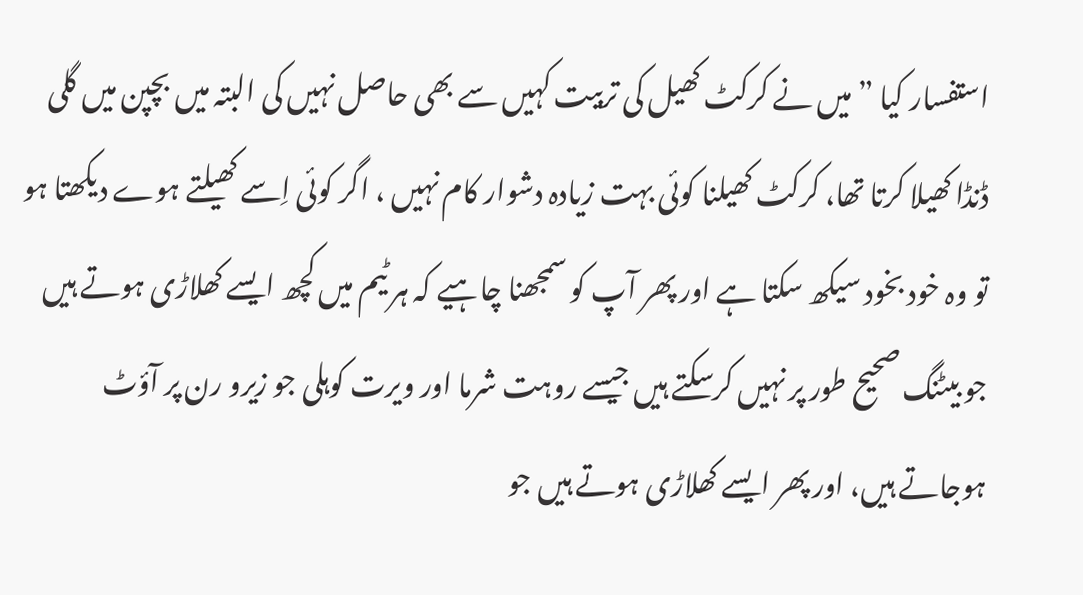استفسار کیا ” میں نے کرکٹ کھیل کی تربیت کہیں سے بھی حاصل نہیں کی البتہ میں بچپن میں گلی ڈنڈا کھیلا کرتا تھا، کرکٹ کھیلنا کوئی بہت زیادہ دشوار کام نہیں ، اگر کوئی اِسے کھیلتے ہوے دیکھتا ہو تو وہ خود بخود سیکھ سکتا ہے اور پھر آپ کو سمجھنا چاہیے کہ ہر ٹیم میں کچھ ایسے کھلاڑی ہوتے ہیں جو بیٹنگ صحیح طور پر نہیں کرسکتے ہیں جیسے روہت شرما اور ویرت کوہلی جو زیرو رن پر آؤٹ ہوجاتے ہیں، اور پھر ایسے کھلاڑی ہوتے ہیں جو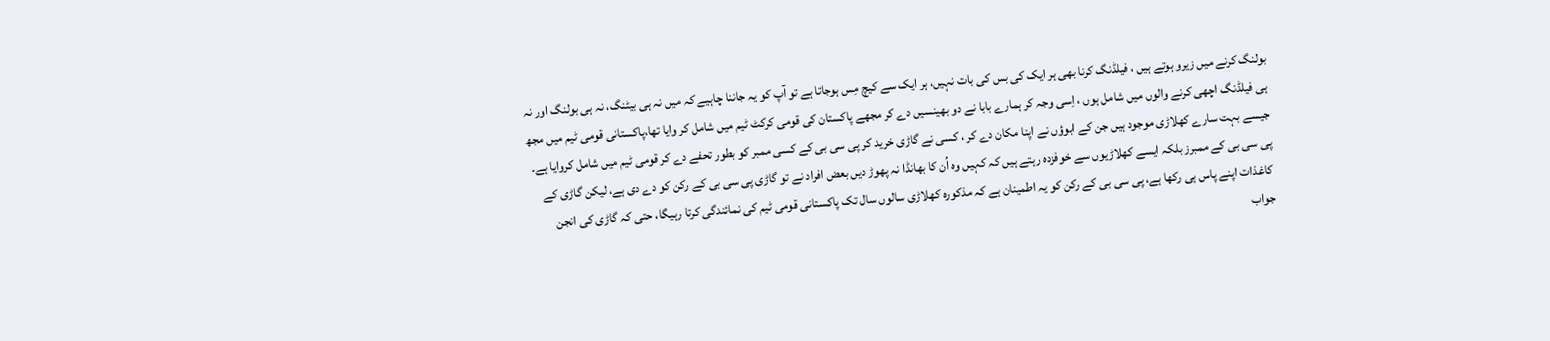بولنگ کرنے میں زیرو ہوتے ہیں ، فیلڈنگ کرنا بھی ہر ایک کی بس کی بات نہیں، ہر ایک سے کیچ مِس ہوجاتا ہے تو آپ کو یہ جاننا چاہیے کہ میں نہ ہی بیٹنگ، نہ ہی بولنگ اور نہ ہی فیلڈنگ اچھی کرنے والوں میں شامل ہوں ، اِسی وجہ کر ہمارے بابا نے دو بھینسیں دے کر مجھے پاکستان کی قومی کرکٹ ٹیم میں شامل کر وایا تھا،پاکستانی قومی ٹیم میں مجھ جیسے بہت سارے کھلاڑی موجود ہیں جن کے ابوؤں نے اپنا مکان دے کر ، کسی نے گاڑی خرید کر پی سی بی کے کسی ممبر کو بطور تحفے دے کر قومی ٹیم میں شامل کروایا ہے۔ پی سی بی کے ممبرز بلکہ ایسے کھلاڑیوں سے خوفزدہ رہتے ہیں کہ کہیں وہ اُن کا بھانڈا نہ پھوڑ دیں بعض افراد نے تو گاڑی پی سی بی کے رکن کو دے دی ہے، لیکن گاڑی کے کاغذات اپنے پاس ہی رکھا ہے، پی سی بی کے رکن کو یہ اطمینان ہے کہ مذکورہ کھلاڑی سالوں سال تک پاکستانی قومی ٹیم کی نمائندگی کرتا رہیگا، حتی کہ گاڑی کی انجن جواب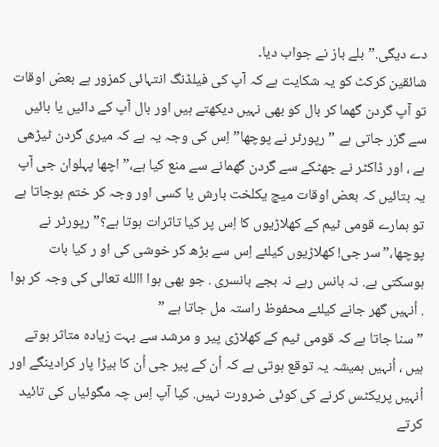دے دیگی.” بلے باز نے جواب دیا۔
شائقین کرکٹ کو یہ شکایت ہے کہ آپ کی فیلڈنگ انتہائی کمزور ہے بعض اوقات تو آپ گردن گھما کر بال کو بھی نہیں دیکھتے ہیں اور بال آپ کے دائیں یا بائیں سے گزر جاتی ہے ” رپورٹر نے پوچھا” اِس کی وجہ یہ ہے کہ میری گردن ٹیڑھی ہے ، اور ڈاکٹر نے جھٹکے سے گردن گھمانے سے منع کیا ہے،” اچھا پہلوان جی آپ یہ بتائیں کہ بعض اوقات میچ یکلخت بارش یا کسی اور وجہ کر ختم ہوجاتا ہے تو ہمارے قومی ٹیم کے کھلاڑیوں کا اِس پر کیا تاثرات ہوتا ہے؟” رپورٹر نے پوچھا،”سر جی! کھلاڑیوں کیلئے اِس سے بڑھ کر خوشی کی او ر کیا بات ہوسکتی ہے. نہ بانس رہے نہ بجے بانسری . جو بھی ہوا االله تعالی کی وجہ کر ہوا . اُنہیں گھر جانے کیلئے محفوظ راستہ مل جاتا ہے ”
” سنا جاتا ہے کہ قومی ٹیم کے کھلاڑی پیر و مرشد سے بہت زیادہ متاثر ہوتے ہیں ، اُنہیں ہمیشہ یہ توقع ہوتی ہے کہ اُن کے پیر جی اُن کا بیڑا پار کرادینگے اور اُنہیں پریکٹس کرنے کی کوئی ضرورت نہیں. کیا آپ اِس چہ مگوئیاں کی تائید کرتے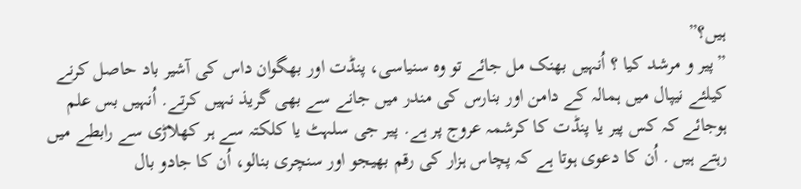ہیں؟”
”پیر و مرشد کیا ؟ اُنہیں بھنک مل جائے تو وہ سنیاسی، پنڈت اور بھگوان داس کی آشیر باد حاصل کرنے کیلئے نیپال میں ہمالہ کے دامن اور بنارس کی مندر میں جانے سے بھی گریذ نہیں کرتے. اُنہیں بس علم ہوجائے کہ کس پیر یا پنڈت کا کرشمہ عروج پر ہے. پیر جی سلہٹ یا کلکتہ سے ہر کھلاڑی سے رابطے میں رہتے ہیں . اُن کا دعوی ہوتا ہے کہ پچاس ہزار کی رقم بھیجو اور سنچری بنالو، اُن کا جادو بال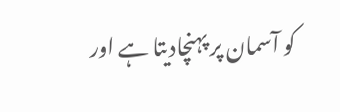کو آسمان پر پہنچادیتا ہے اور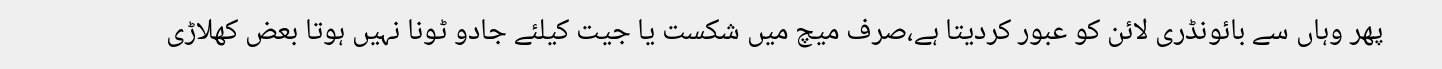پھر وہاں سے بائونڈری لائن کو عبور کردیتا ہے،صرف میچ میں شکست یا جیت کیلئے جادو ٹونا نہیں ہوتا بعض کھلاڑی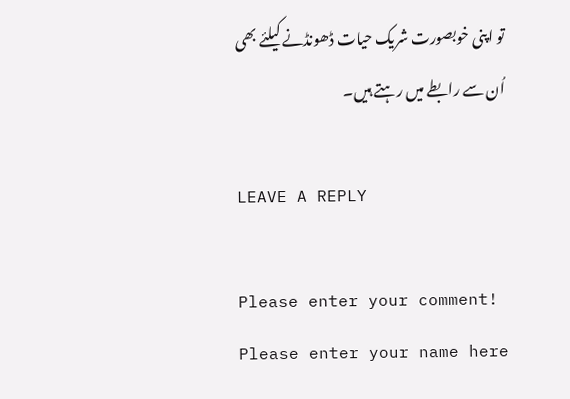تو اپنی خوبصورت شریک حیات ڈھونڈنے کیلئے بھی اُن سے رابطے میں رہتے ہیں۔

LEAVE A REPLY

Please enter your comment!
Please enter your name here